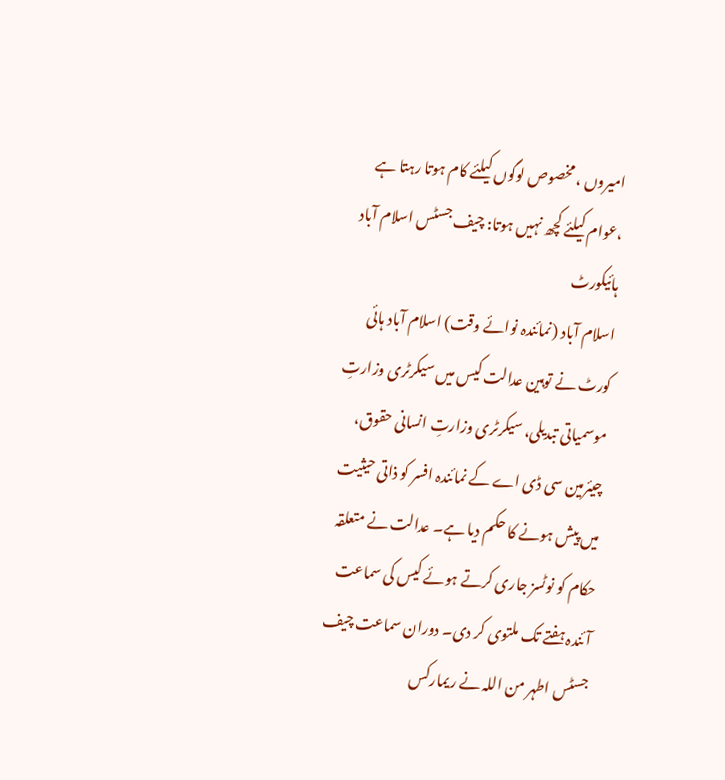امیروں ، مخصوص لوگوں کیلئے کام ہوتا رہتا ہے ،عوام کیلئے کچھ نہیں ہوتا: چیف جسٹس اسلام آباد ہائیکورٹ
اسلام آباد (نمائندہ نوائے وقت) اسلام آباد ہائی کورٹ نے توہین عدالت کیس میں سیکرٹری وزارتِ موسمیاتی تبدیلی، سیکرٹری وزارتِ انسانی حقوق، چیئرمین سی ڈی اے کے نمائندہ افسر کو ذاتی حیثیت میں پیش ہونے کا حکم دیا ہے۔ عدالت نے متعلقہ حکام کو نوٹسز جاری کرتے ہوئے کیس کی سماعت آئندہ ہفتے تک ملتوی کر دی۔ دوران سماعت چیف جسٹس اطہر من اللہ نے ریمارکس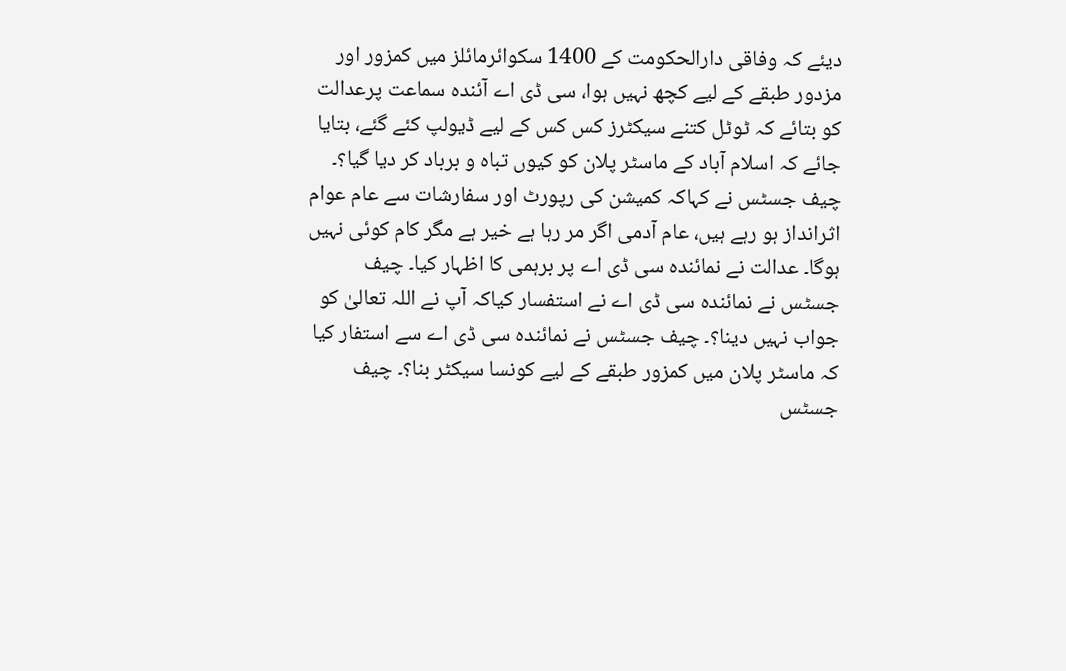دیئے کہ وفاقی دارالحکومت کے 1400 سکوائرمائلز میں کمزور اور مزدور طبقے کے لیے کچھ نہیں ہوا، سی ڈی اے آئندہ سماعت پرعدالت کو بتائے کہ ٹوٹل کتنے سیکٹرز کس کس کے لیے ڈیولپ کئے گئے، بتایا جائے کہ اسلام آباد کے ماسٹر پلان کو کیوں تباہ و برباد کر دیا گیا؟۔ چیف جسٹس نے کہاکہ کمیشن کی رپورٹ اور سفارشات سے عام عوام اثرانداز ہو رہے ہیں، عام آدمی اگر مر رہا ہے خیر ہے مگر کام کوئی نہیں ہوگا۔ عدالت نے نمائندہ سی ڈی اے پر برہمی کا اظہار کیا۔ چیف جسٹس نے نمائندہ سی ڈی اے نے استفسار کیاکہ آپ نے اللہ تعالیٰ کو جواب نہیں دینا؟۔ چیف جسٹس نے نمائندہ سی ڈی اے سے استفار کیا کہ ماسٹر پلان میں کمزور طبقے کے لیے کونسا سیکٹر بنا؟۔ چیف جسٹس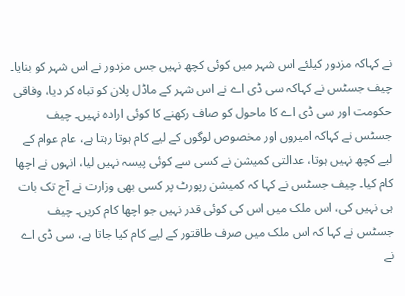نے کہاکہ مزدور کیلئے اس شہر میں کوئی کچھ نہیں جس مزدور نے اس شہر کو بنایا۔ چیف جسٹس نے کہاکہ سی ڈی اے نے اس شہر کے ماڈل پلان کو تباہ کر دیا، وفاقی حکومت اور سی ڈی اے کا ماحول کو صاف رکھنے کا کوئی ارادہ نہیں۔ چیف جسٹس نے کہاکہ امیروں اور مخصوص لوگوں کے لیے کام ہوتا رہتا ہے، عام عوام کے لیے کچھ نہیں ہوتا، عدالتی کمیشن نے کسی سے کوئی پیسہ نہیں لیا، انہوں نے اچھا کام کیا۔ چیف جسٹس نے کہا کہ کمیشن رپورٹ پر کسی بھی وزارت نے آج تک بات ہی نہیں کی، اس ملک میں اس کی کوئی قدر نہیں جو اچھا کام کریں۔ چیف جسٹس نے کہا کہ اس ملک میں صرف طاقتور کے لیے کام کیا جاتا ہے، سی ڈی اے نے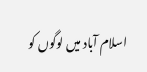اسلام آباد میں لوگوں کو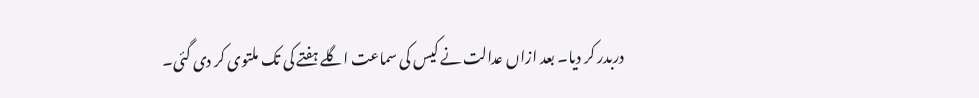دربدر کر دیا۔ بعد ازاں عدالت نے کیس کی سماعت اگلے ہفتے کی تک ملتوی کر دی گئی۔